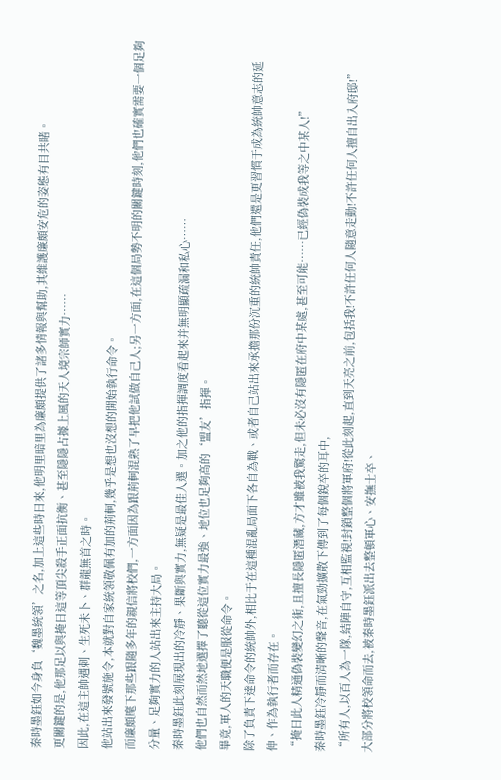秦時墨鈺如今身負‘魏墨統領’之名,加上這些時日來,他明里暗里為廉頗提供了諸多情報與幫助,其維護廉頗安危的姿態有目共睹。
更關鍵的是,他那足以與掩日這等頂尖殺手正面抗衡、甚至隱隱占據上風的天人境宗師實力……
因此,在這主帥遇刺、生死未卜、群龍無首之時。
他站出來發號施令,本就對自家統領敬佩有加的荊軻,幾乎是想也沒想的開始執行命令。
而廉頗麾下那些跟隨多年的親信將校們,一方面因為跟荊軻混熟了早把他試做自己人;另一方面,在這個局勢不明的關鍵時刻,他們也確實需要一個足夠分量、足夠實力的人站出來主持大局。
秦時墨鈺此刻展現出的冷靜、果斷與實力,無疑是最佳人選。加之他的指揮調度看起來并無明顯疏漏和私心……
他們也自然而然地選擇了聽從這位實力最強、地位也足夠高的‘盟友’指揮。
畢竟,軍人的天職便是服從命令。
除了負責下達命令的統帥外,相比于在這種混亂局面下各自為戰、或者自己站出來承擔那份沉重的統帥責任,他們還是更習慣于成為統帥意志的延伸、作為執行者而存在。
“掩日此人精通偽裝變幻之術,且擅長隱匿潛藏,方才雖被我驚走,但未必沒有隱匿在府中某處,甚至可能……已經偽裝成我等之中某人!”
秦時墨鈺冷靜而清晰的聲音,在氣勁擴散下傳到了每個銳卒的耳中,
“所有人,以百人為一隊,結陣自守,互相監視!封鎖整個將軍府!從此刻起,直到天亮之前,包括我!不許任何人隨意走動!不許任何人擅自出入府邸!”
大部分將校領命而去,被秦時墨鈺派出去整頓軍心、安撫士卒、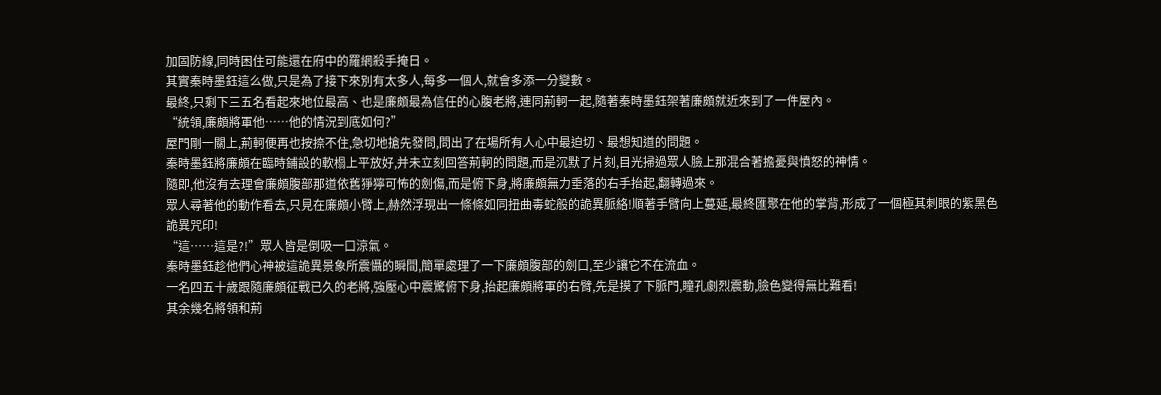加固防線,同時困住可能還在府中的羅網殺手掩日。
其實秦時墨鈺這么做,只是為了接下來別有太多人,每多一個人,就會多添一分變數。
最終,只剩下三五名看起來地位最高、也是廉頗最為信任的心腹老將,連同荊軻一起,隨著秦時墨鈺架著廉頗就近來到了一件屋內。
“統領,廉頗將軍他……他的情況到底如何?”
屋門剛一關上,荊軻便再也按捺不住,急切地搶先發問,問出了在場所有人心中最迫切、最想知道的問題。
秦時墨鈺將廉頗在臨時鋪設的軟榻上平放好,并未立刻回答荊軻的問題,而是沉默了片刻,目光掃過眾人臉上那混合著擔憂與憤怒的神情。
隨即,他沒有去理會廉頗腹部那道依舊猙獰可怖的劍傷,而是俯下身,將廉頗無力垂落的右手抬起,翻轉過來。
眾人尋著他的動作看去,只見在廉頗小臂上,赫然浮現出一條條如同扭曲毒蛇般的詭異脈絡!順著手臂向上蔓延,最終匯聚在他的掌背,形成了一個極其刺眼的紫黑色詭異咒印!
“這……這是?!”眾人皆是倒吸一口涼氣。
秦時墨鈺趁他們心神被這詭異景象所震懾的瞬間,簡單處理了一下廉頗腹部的劍口,至少讓它不在流血。
一名四五十歲跟隨廉頗征戰已久的老將,強壓心中震驚俯下身,抬起廉頗將軍的右臂,先是摸了下脈門,瞳孔劇烈震動,臉色變得無比難看!
其余幾名將領和荊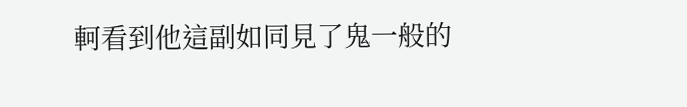軻看到他這副如同見了鬼一般的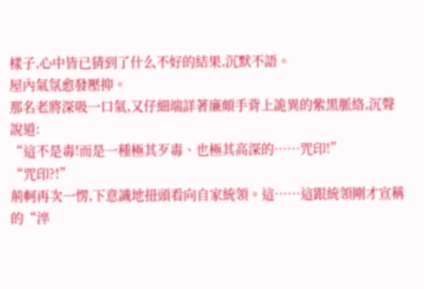樣子,心中皆已猜到了什么不好的結果,沉默不語。
屋內氣氛愈發壓抑。
那名老將深吸一口氣,又仔細端詳著廉頗手背上詭異的紫黑脈絡,沉聲說道:
“這不是毒!而是一種極其歹毒、也極其高深的……咒印!”
“咒印?!”
荊軻再次一愣,下意識地扭頭看向自家統領。這……這跟統領剛才宣稱的“淬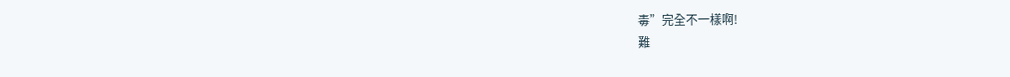毒”完全不一樣啊!
難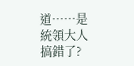道……是統領大人搞錯了?